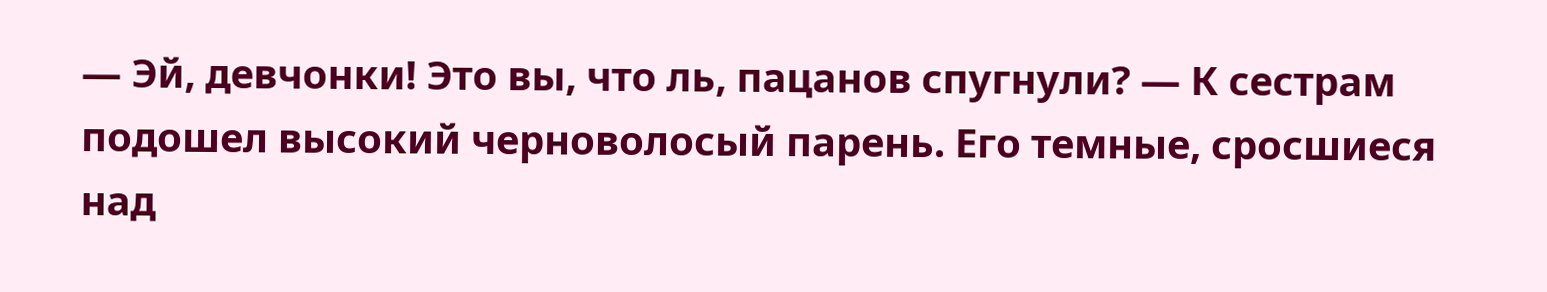— Эй, девчонки! Это вы, что ль, пацанов спугнули? — К сестрам подошел высокий черноволосый парень. Его темные, сросшиеся над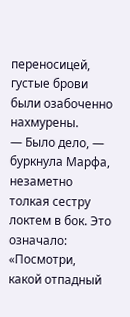переносицей, густые брови были озабоченно нахмурены.
— Было дело, — буркнула Марфа, незаметно толкая сестру локтем в бок. Это означало: «Посмотри, какой отпадный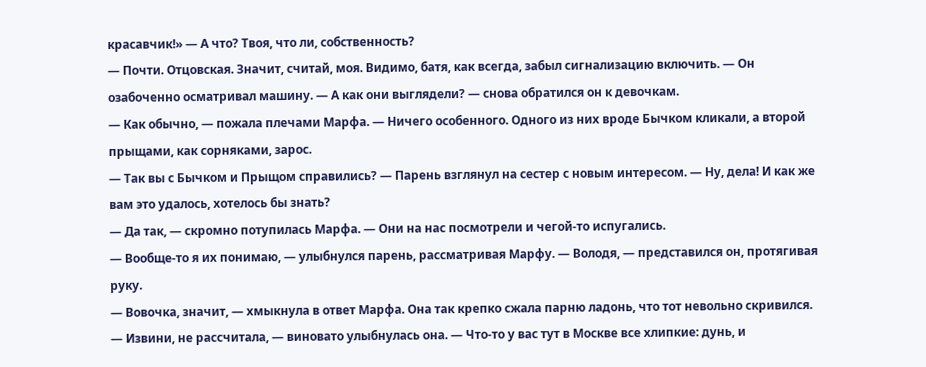красавчик!» — А что? Твоя, что ли, собственность?
— Почти. Отцовская. Значит, считай, моя. Видимо, батя, как всегда, забыл сигнализацию включить. — Он озабоченно осматривал машину. — А как они выглядели? — снова обратился он к девочкам.
— Как обычно, — пожала плечами Марфа. — Ничего особенного. Одного из них вроде Бычком кликали, а второй прыщами, как сорняками, зарос.
— Так вы с Бычком и Прыщом справились? — Парень взглянул на сестер с новым интересом. — Ну, дела! И как же вам это удалось, хотелось бы знать?
— Да так, — скромно потупилась Марфа. — Они на нас посмотрели и чегой-то испугались.
— Вообще-то я их понимаю, — улыбнулся парень, рассматривая Марфу. — Володя, — представился он, протягивая руку.
— Вовочка, значит, — хмыкнула в ответ Марфа. Она так крепко сжала парню ладонь, что тот невольно скривился. — Извини, не рассчитала, — виновато улыбнулась она. — Что-то у вас тут в Москве все хлипкие: дунь, и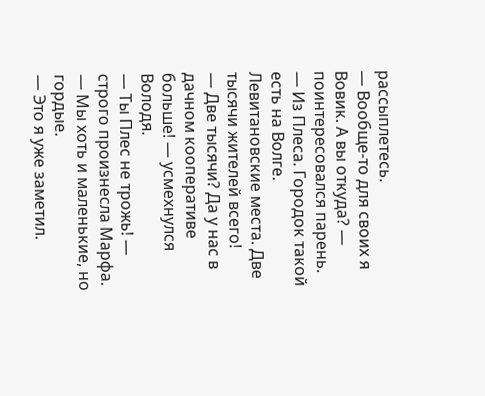рассыплетесь.
— Вообще-то для своих я Вовик. А вы откуда? — поинтересовался парень.
— Из Плеса. Городок такой есть на Волге. Левитановские места. Две тысячи жителей всего!
— Две тысячи? Да у нас в дачном кооперативе больше! — усмехнулся Володя.
— Ты Плес не трожь! — строго произнесла Марфа. — Мы хоть и маленькие, но гордые.
— Это я уже заметил.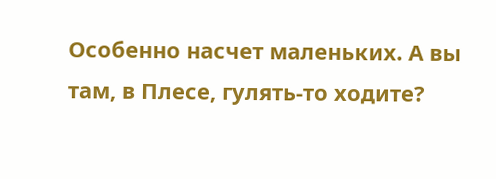Особенно насчет маленьких. А вы там, в Плесе, гулять-то ходите?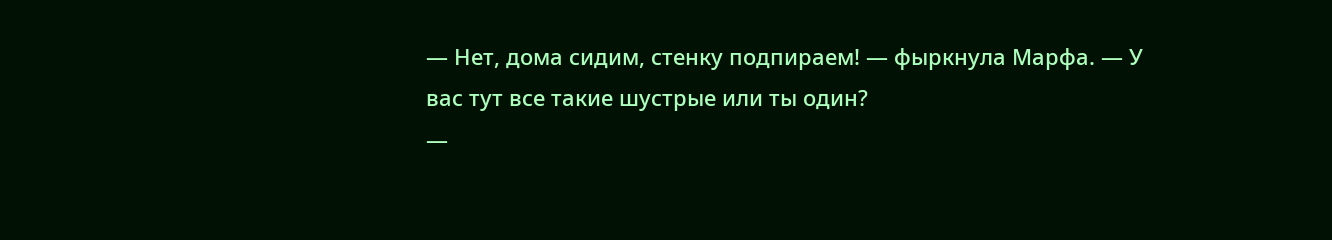— Нет, дома сидим, стенку подпираем! — фыркнула Марфа. — У вас тут все такие шустрые или ты один?
—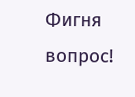Фигня вопрос!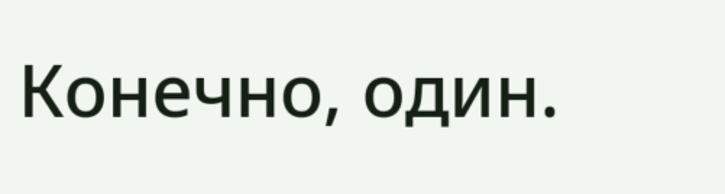Конечно, один.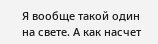Я вообще такой один на свете. А как насчет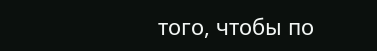того, чтобы по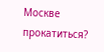Москве прокатиться?